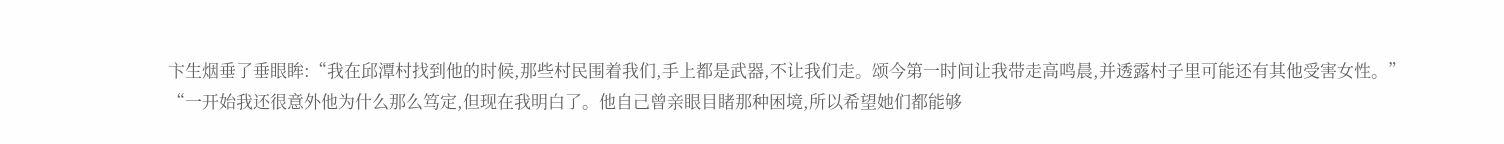卞生烟垂了垂眼眸:“我在邱潭村找到他的时候,那些村民围着我们,手上都是武器,不让我们走。颂今第一时间让我带走高鸣晨,并透露村子里可能还有其他受害女性。”
“一开始我还很意外他为什么那么笃定,但现在我明白了。他自己曾亲眼目睹那种困境,所以希望她们都能够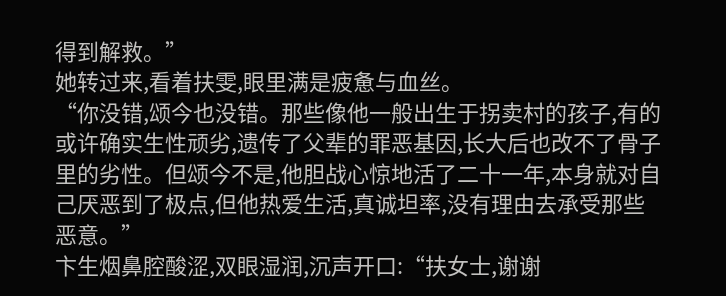得到解救。”
她转过来,看着扶雯,眼里满是疲惫与血丝。
“你没错,颂今也没错。那些像他一般出生于拐卖村的孩子,有的或许确实生性顽劣,遗传了父辈的罪恶基因,长大后也改不了骨子里的劣性。但颂今不是,他胆战心惊地活了二十一年,本身就对自己厌恶到了极点,但他热爱生活,真诚坦率,没有理由去承受那些恶意。”
卞生烟鼻腔酸涩,双眼湿润,沉声开口:“扶女士,谢谢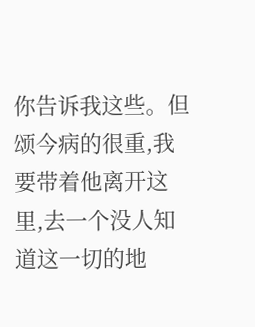你告诉我这些。但颂今病的很重,我要带着他离开这里,去一个没人知道这一切的地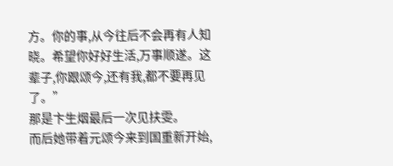方。你的事,从今往后不会再有人知晓。希望你好好生活,万事顺遂。这辈子,你跟颂今,还有我,都不要再见了。”
那是卞生烟最后一次见扶雯。
而后她带着元颂今来到国重新开始,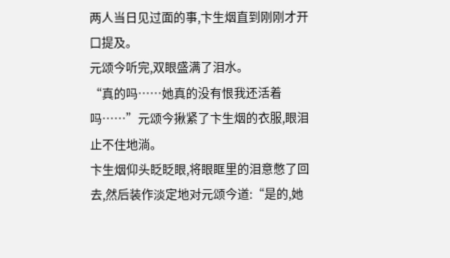两人当日见过面的事,卞生烟直到刚刚才开口提及。
元颂今听完,双眼盛满了泪水。
“真的吗……她真的没有恨我还活着吗……”元颂今揪紧了卞生烟的衣服,眼泪止不住地淌。
卞生烟仰头眨眨眼,将眼眶里的泪意憋了回去,然后装作淡定地对元颂今道:“是的,她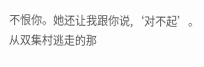不恨你。她还让我跟你说,‘对不起’。从双集村逃走的那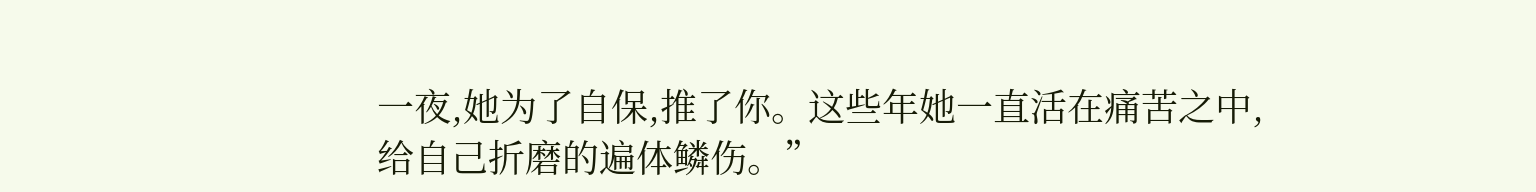一夜,她为了自保,推了你。这些年她一直活在痛苦之中,给自己折磨的遍体鳞伤。”